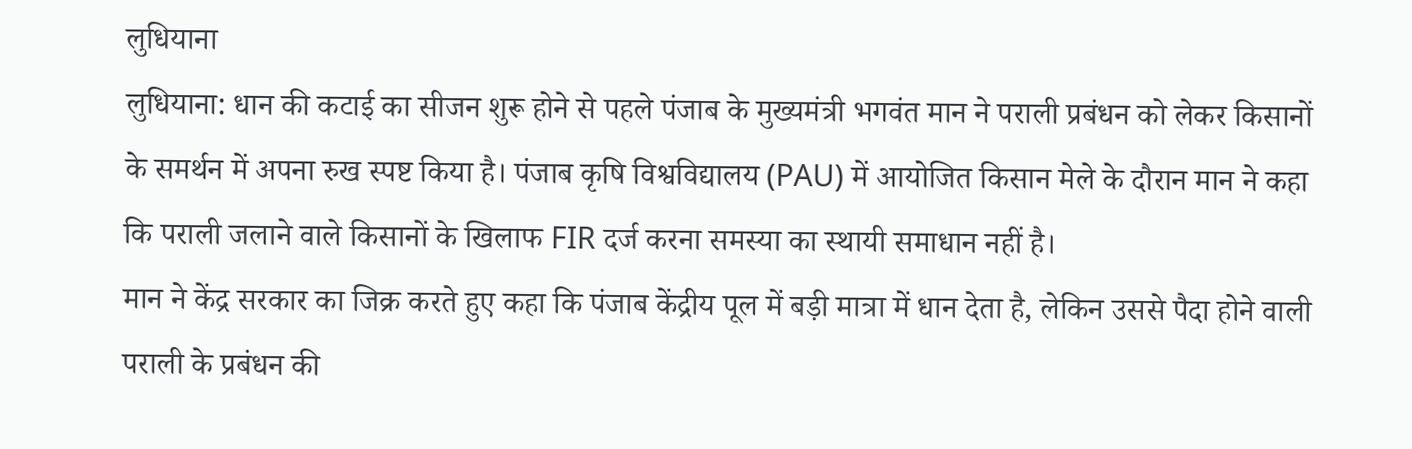लुधियाना
लुधियाना: धान की कटाई का सीजन शुरू होने से पहले पंजाब के मुख्यमंत्री भगवंत मान ने पराली प्रबंधन को लेकर किसानों के समर्थन में अपना रुख स्पष्ट किया है। पंजाब कृषि विश्वविद्यालय (PAU) में आयोजित किसान मेले के दौरान मान ने कहा कि पराली जलाने वाले किसानों के खिलाफ FIR दर्ज करना समस्या का स्थायी समाधान नहीं है।
मान ने केंद्र सरकार का जिक्र करते हुए कहा कि पंजाब केंद्रीय पूल में बड़ी मात्रा में धान देता है, लेकिन उससे पैदा होने वाली पराली के प्रबंधन की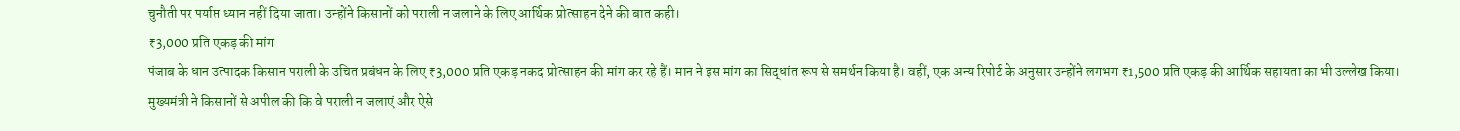चुनौती पर पर्याप्त ध्यान नहीं दिया जाता। उन्होंने किसानों को पराली न जलाने के लिए आर्थिक प्रोत्साहन देने की बात कही।
₹3,000 प्रति एकड़ की मांग
पंजाब के धान उत्पादक किसान पराली के उचित प्रबंधन के लिए ₹3,000 प्रति एकड़ नकद प्रोत्साहन की मांग कर रहे हैं। मान ने इस मांग का सिद्धांत रूप से समर्थन किया है। वहीं, एक अन्य रिपोर्ट के अनुसार उन्होंने लगभग ₹1,500 प्रति एकड़ की आर्थिक सहायता का भी उल्लेख किया।
मुख्यमंत्री ने किसानों से अपील की कि वे पराली न जलाएं और ऐसे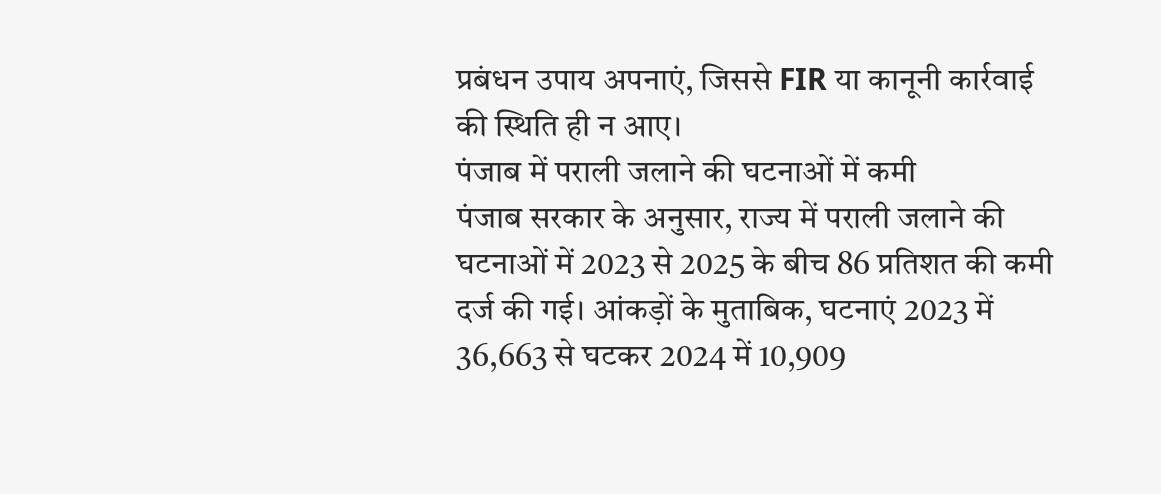प्रबंधन उपाय अपनाएं, जिससे FIR या कानूनी कार्रवाई की स्थिति ही न आए।
पंजाब में पराली जलाने की घटनाओं में कमी
पंजाब सरकार के अनुसार, राज्य में पराली जलाने की घटनाओं में 2023 से 2025 के बीच 86 प्रतिशत की कमी दर्ज की गई। आंकड़ों के मुताबिक, घटनाएं 2023 में 36,663 से घटकर 2024 में 10,909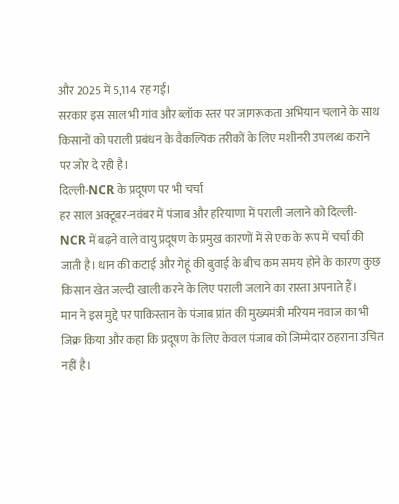और 2025 में 5,114 रह गईं।
सरकार इस साल भी गांव और ब्लॉक स्तर पर जागरूकता अभियान चलाने के साथ किसानों को पराली प्रबंधन के वैकल्पिक तरीकों के लिए मशीनरी उपलब्ध कराने पर जोर दे रही है।
दिल्ली-NCR के प्रदूषण पर भी चर्चा
हर साल अक्टूबर-नवंबर में पंजाब और हरियाणा में पराली जलाने को दिल्ली-NCR में बढ़ने वाले वायु प्रदूषण के प्रमुख कारणों में से एक के रूप में चर्चा की जाती है। धान की कटाई और गेहूं की बुवाई के बीच कम समय होने के कारण कुछ किसान खेत जल्दी खाली करने के लिए पराली जलाने का रास्ता अपनाते हैं।
मान ने इस मुद्दे पर पाकिस्तान के पंजाब प्रांत की मुख्यमंत्री मरियम नवाज का भी जिक्र किया और कहा कि प्रदूषण के लिए केवल पंजाब को जिम्मेदार ठहराना उचित नहीं है।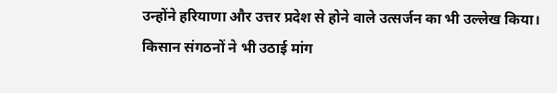उन्होंने हरियाणा और उत्तर प्रदेश से होने वाले उत्सर्जन का भी उल्लेख किया।
किसान संगठनों ने भी उठाई मांग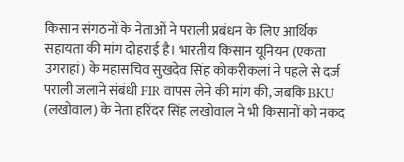किसान संगठनों के नेताओं ने पराली प्रबंधन के लिए आर्थिक सहायता की मांग दोहराई है। भारतीय किसान यूनियन (एकता उगराहां) के महासचिव सुखदेव सिंह कोकरीकलां ने पहले से दर्ज पराली जलाने संबंधी FIR वापस लेने की मांग की, जबकि BKU (लखोवाल) के नेता हरिंदर सिंह लखोवाल ने भी किसानों को नकद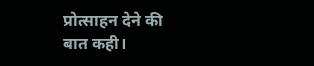प्रोत्साहन देने की बात कही।